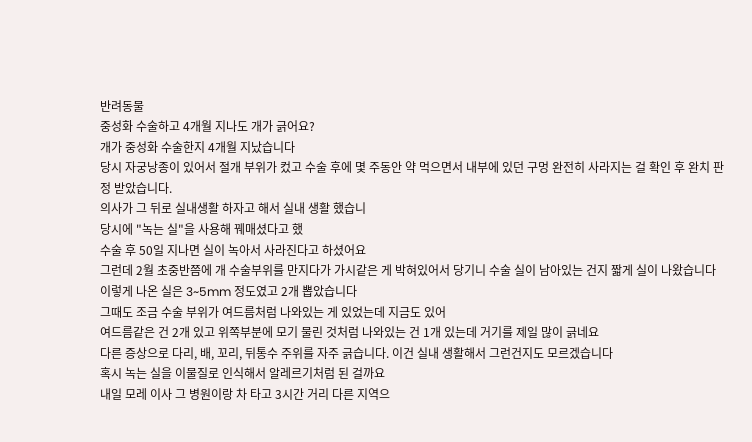반려동물
중성화 수술하고 4개월 지나도 개가 긁어요?
개가 중성화 수술한지 4개월 지났습니다
당시 자궁낭종이 있어서 절개 부위가 컸고 수술 후에 몇 주동안 약 먹으면서 내부에 있던 구멍 완전히 사라지는 걸 확인 후 완치 판정 받았습니다.
의사가 그 뒤로 실내생활 하자고 해서 실내 생활 했습니
당시에 "녹는 실"을 사용해 꿰매셨다고 했
수술 후 50일 지나면 실이 녹아서 사라진다고 하셨어요
그런데 2월 초중반쯤에 개 수술부위를 만지다가 가시같은 게 박혀있어서 당기니 수술 실이 남아있는 건지 짧게 실이 나왔습니다 이렇게 나온 실은 3~5mm 정도였고 2개 뽑았습니다
그때도 조금 수술 부위가 여드름처럼 나와있는 게 있었는데 지금도 있어
여드름같은 건 2개 있고 위쪽부분에 모기 물린 것처럼 나와있는 건 1개 있는데 거기를 제일 많이 긁네요
다른 증상으로 다리, 배, 꼬리, 뒤통수 주위를 자주 긁습니다. 이건 실내 생활해서 그런건지도 모르겠습니다
혹시 녹는 실을 이물질로 인식해서 알레르기처럼 된 걸까요
내일 모레 이사 그 병원이랑 차 타고 3시간 거리 다른 지역으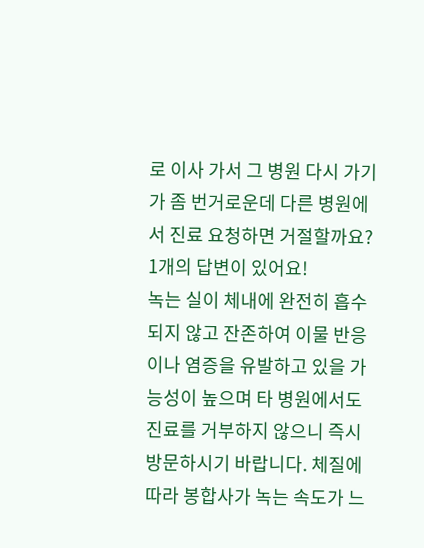로 이사 가서 그 병원 다시 가기가 좀 번거로운데 다른 병원에서 진료 요청하면 거절할까요?
1개의 답변이 있어요!
녹는 실이 체내에 완전히 흡수되지 않고 잔존하여 이물 반응이나 염증을 유발하고 있을 가능성이 높으며 타 병원에서도 진료를 거부하지 않으니 즉시 방문하시기 바랍니다. 체질에 따라 봉합사가 녹는 속도가 느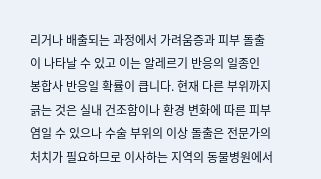리거나 배출되는 과정에서 가려움증과 피부 돌출이 나타날 수 있고 이는 알레르기 반응의 일종인 봉합사 반응일 확률이 큽니다. 현재 다른 부위까지 긁는 것은 실내 건조함이나 환경 변화에 따른 피부염일 수 있으나 수술 부위의 이상 돌출은 전문가의 처치가 필요하므로 이사하는 지역의 동물병원에서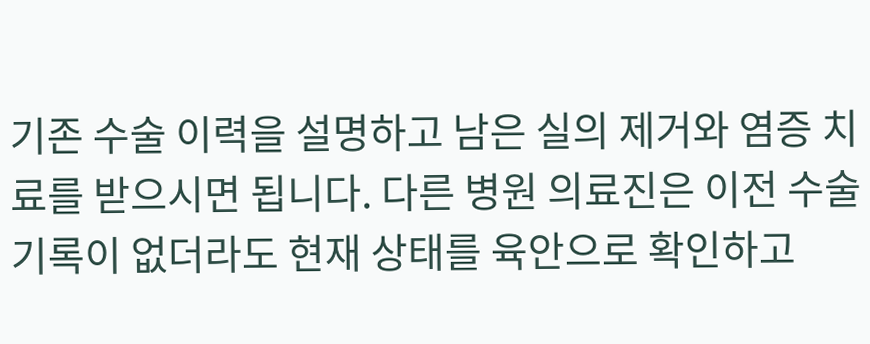기존 수술 이력을 설명하고 남은 실의 제거와 염증 치료를 받으시면 됩니다. 다른 병원 의료진은 이전 수술 기록이 없더라도 현재 상태를 육안으로 확인하고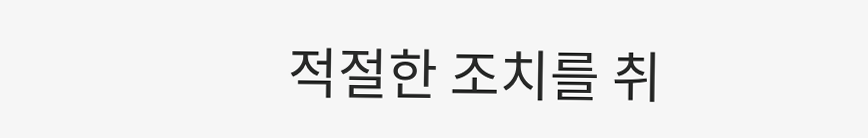적절한 조치를 취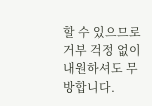할 수 있으므로 거부 걱정 없이 내원하셔도 무방합니다.